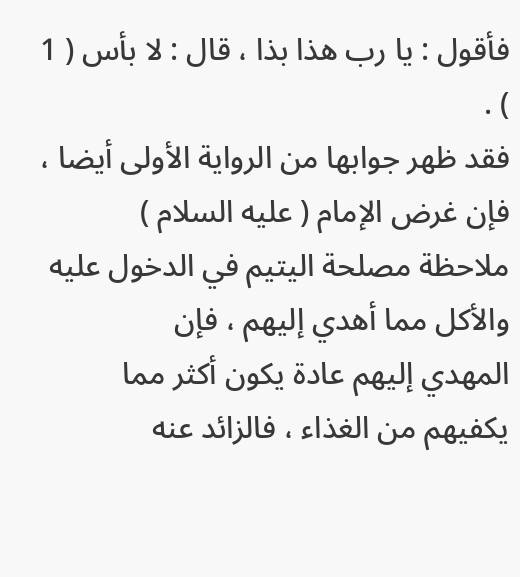فأقول : يا رب هذا بذا ، قال : لا بأس ( 1 ) .
فقد ظهر جوابها من الرواية الأولى أيضا ، فإن غرض الإمام ( عليه السلام )
ملاحظة مصلحة اليتيم في الدخول عليه والأكل مما أهدي إليهم ، فإن
المهدي إليهم عادة يكون أكثر مما يكفيهم من الغذاء ، فالزائد عنه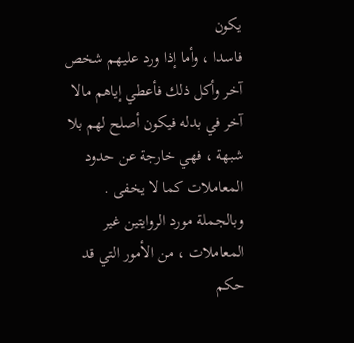يكون
فاسدا ، وأما إذا ورد عليهم شخص آخر وأكل ذلك فأعطي إياهم مالا
آخر في بدله فيكون أصلح لهم بلا شبهة ، فهي خارجة عن حدود
المعاملات كما لا يخفى .
وبالجملة مورد الروايتين غير المعاملات ، من الأمور التي قد حكم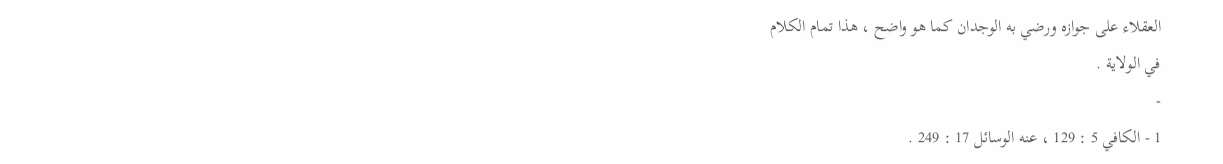العقلاء على جوازه ورضي به الوجدان كما هو واضح ، هذا تمام الكلام
في الولاية .
-
1 - الكافي 5 : 129 ، عنه الوسائل 17 : 249 .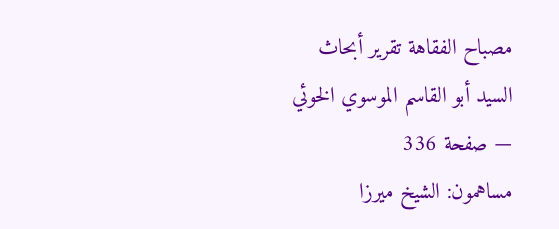مصباح الفقاهة تقرير أبحاث السيد أبو القاسم الموسوي الخوئي — صفحة 336
مساهمون: الشيخ ميرزا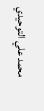محمد علي التوحيدي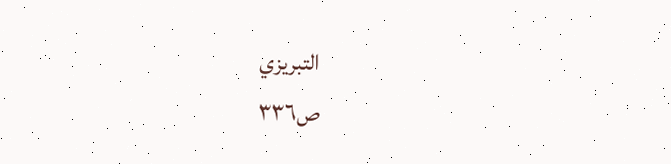التبريزي
ص٣٣٦